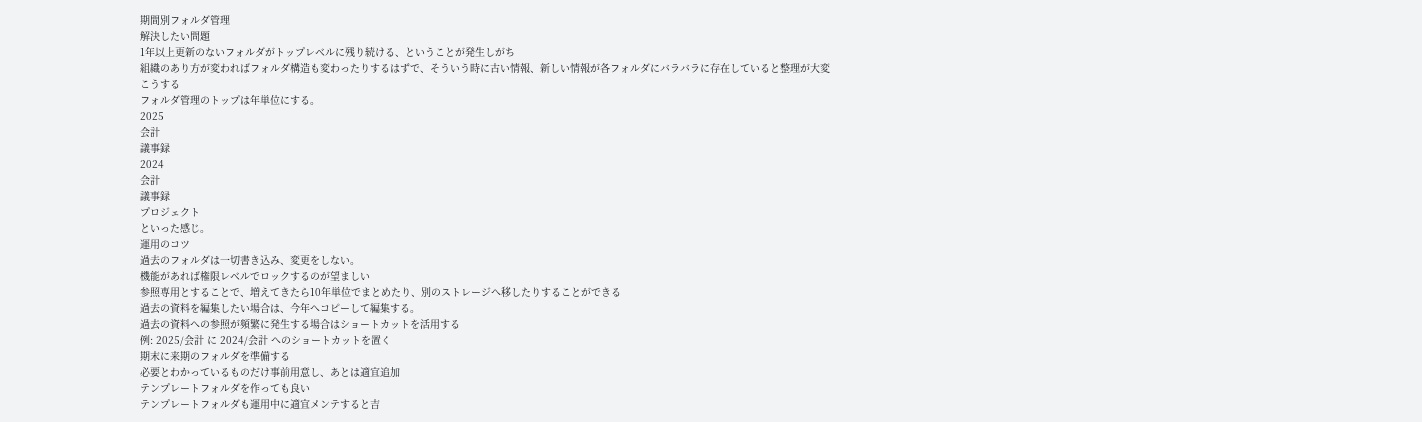期間別フォルダ管理
解決したい問題
1年以上更新のないフォルダがトップレベルに残り続ける、ということが発生しがち
組織のあり方が変わればフォルダ構造も変わったりするはずで、そういう時に古い情報、新しい情報が各フォルダにバラバラに存在していると整理が大変
こうする
フォルダ管理のトップは年単位にする。
2025
会計
議事録
2024
会計
議事録
プロジェクト
といった感じ。
運用のコツ
過去のフォルダは一切書き込み、変更をしない。
機能があれば権限レベルでロックするのが望ましい
参照専用とすることで、増えてきたら10年単位でまとめたり、別のストレージへ移したりすることができる
過去の資料を編集したい場合は、今年へコピーして編集する。
過去の資料への参照が頻繁に発生する場合はショートカットを活用する
例: 2025/会計 に 2024/会計 へのショートカットを置く
期末に来期のフォルダを準備する
必要とわかっているものだけ事前用意し、あとは適宜追加
テンプレートフォルダを作っても良い
テンプレートフォルダも運用中に適宜メンテすると吉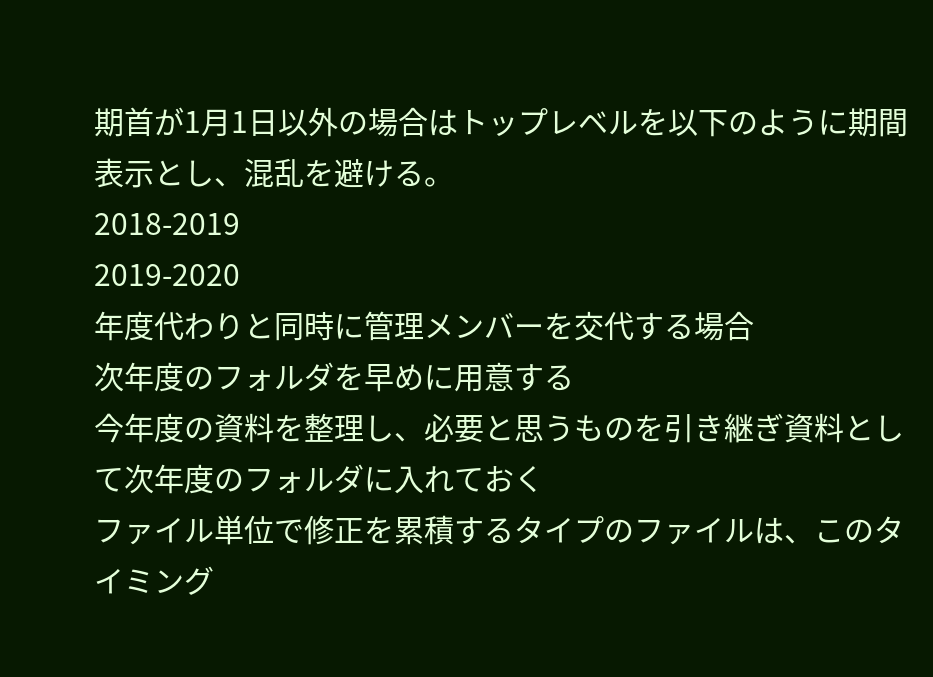期首が1月1日以外の場合はトップレベルを以下のように期間表示とし、混乱を避ける。
2018-2019
2019-2020
年度代わりと同時に管理メンバーを交代する場合
次年度のフォルダを早めに用意する
今年度の資料を整理し、必要と思うものを引き継ぎ資料として次年度のフォルダに入れておく
ファイル単位で修正を累積するタイプのファイルは、このタイミング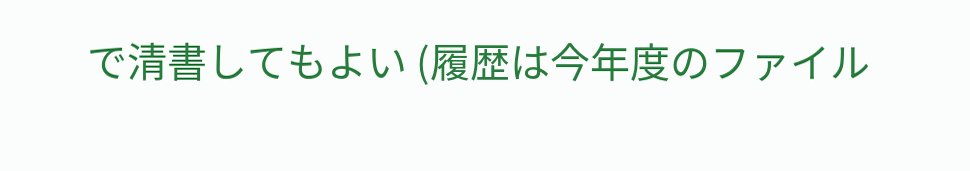で清書してもよい (履歴は今年度のファイル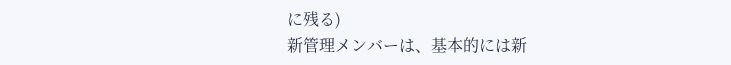に残る)
新管理メンバーは、基本的には新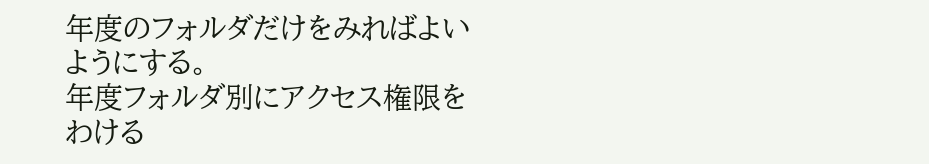年度のフォルダだけをみればよいようにする。
年度フォルダ別にアクセス権限をわける